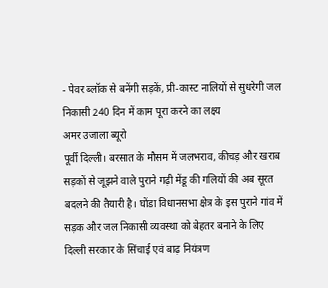- पेवर ब्लॉक से बनेंगी सड़कें, प्री-कास्ट नालियों से सुधरेगी जल निकासी 240 दिन में काम पूरा करने का लक्ष्य
अमर उजाला ब्यूरो
पूर्वी दिल्ली। बरसात के मौसम में जलभराव, कीचड़ और खराब सड़कों से जूझने वाले पुराने गढ़ी मेंडू की गलियों की अब सूरत बदलने की तैयारी है। घोंडा विधानसभा क्षेत्र के इस पुराने गांव में सड़क और जल निकासी व्यवस्था को बेहतर बनाने के लिए दिल्ली सरकार के सिंचाई एवं बाढ़ नियंत्रण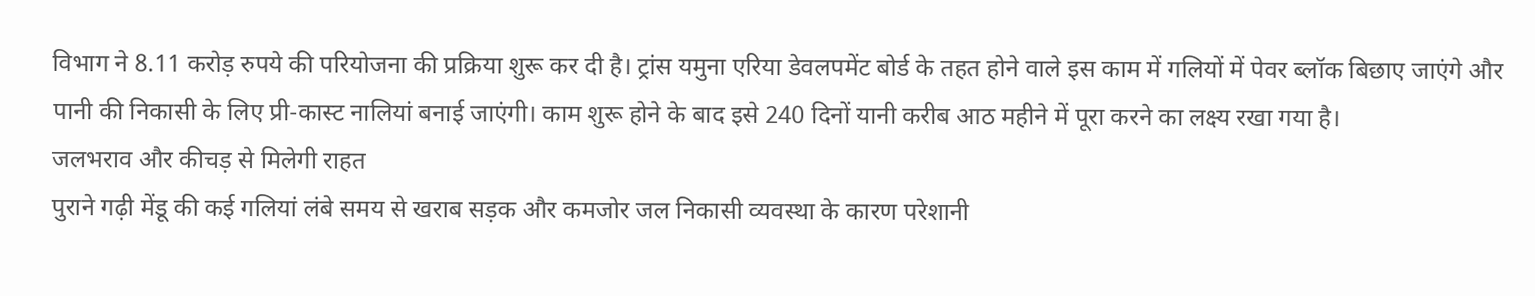विभाग ने 8.11 करोड़ रुपये की परियोजना की प्रक्रिया शुरू कर दी है। ट्रांस यमुना एरिया डेवलपमेंट बोर्ड के तहत होने वाले इस काम में गलियों में पेवर ब्लॉक बिछाए जाएंगे और पानी की निकासी के लिए प्री-कास्ट नालियां बनाई जाएंगी। काम शुरू होने के बाद इसे 240 दिनों यानी करीब आठ महीने में पूरा करने का लक्ष्य रखा गया है।
जलभराव और कीचड़ से मिलेगी राहत
पुराने गढ़ी मेंडू की कई गलियां लंबे समय से खराब सड़क और कमजोर जल निकासी व्यवस्था के कारण परेशानी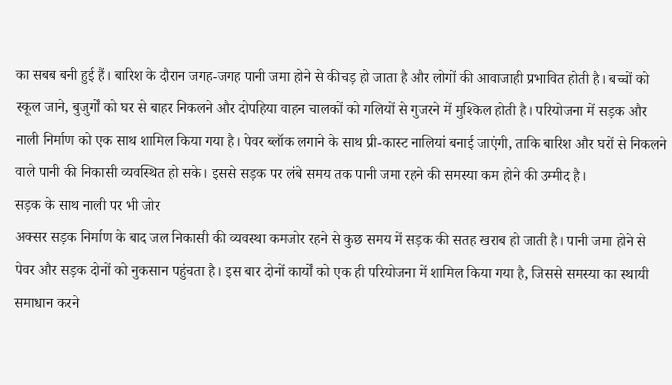का सबब बनी हुई हैं। बारिश के दौरान जगह-जगह पानी जमा होने से कीचड़ हो जाता है और लोगों की आवाजाही प्रभावित होती है। बच्चों को स्कूल जाने, बुजुर्गों को घर से बाहर निकलने और दोपहिया वाहन चालकों को गलियों से गुजरने में मुश्किल होती है। परियोजना में सड़क और नाली निर्माण को एक साथ शामिल किया गया है। पेवर ब्लॉक लगाने के साथ प्री-कास्ट नालियां बनाई जाएंगी, ताकि बारिश और घरों से निकलने वाले पानी की निकासी व्यवस्थित हो सके। इससे सड़क पर लंबे समय तक पानी जमा रहने की समस्या कम होने की उम्मीद है।
सड़क के साथ नाली पर भी जोर
अक्सर सड़क निर्माण के बाद जल निकासी की व्यवस्था कमजोर रहने से कुछ समय में सड़क की सतह खराब हो जाती है। पानी जमा होने से पेवर और सड़क दोनों को नुकसान पहुंचता है। इस बार दोनों कार्यों को एक ही परियोजना में शामिल किया गया है, जिससे समस्या का स्थायी समाधान करने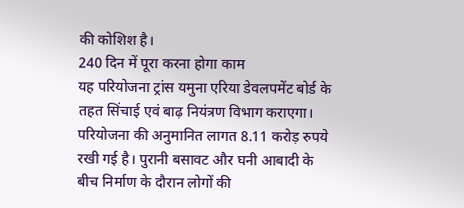की कोशिश है।
240 दिन में पूरा करना होगा काम
यह परियोजना ट्रांस यमुना एरिया डेवलपमेंट बोर्ड के तहत सिंचाई एवं बाढ़ नियंत्रण विभाग कराएगा। परियोजना की अनुमानित लागत 8.11 करोड़ रुपये रखी गई है। पुरानी बसावट और घनी आबादी के बीच निर्माण के दौरान लोगों की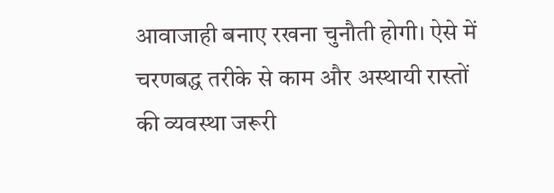आवाजाही बनाए रखना चुनौती होगी। ऐसे में चरणबद्ध तरीके से काम और अस्थायी रास्तों की व्यवस्था जरूरी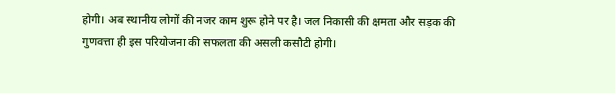होगी। अब स्थानीय लोगों की नजर काम शुरू होने पर है। जल निकासी की क्षमता और सड़क की गुणवत्ता ही इस परियोजना की सफलता की असली कसौटी होगी।